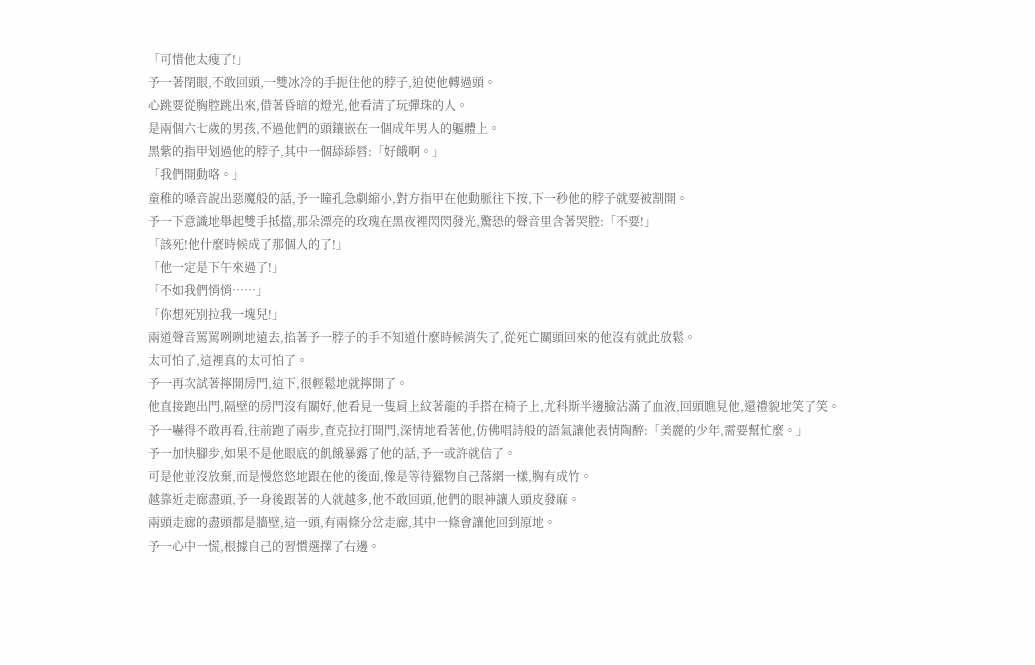「可惜他太瘦了!」
予一著閉眼,不敢回頭,一雙冰冷的手扼住他的脖子,迫使他轉過頭。
心跳要從胸腔跳出來,借著昏暗的燈光,他看清了玩彈珠的人。
是兩個六七歲的男孩,不過他們的頭鑲嵌在一個成年男人的軀體上。
黑紫的指甲划過他的脖子,其中一個舔舔唇:「好餓啊。」
「我們開動咯。」
童稚的嗓音說出惡魔般的話,予一瞳孔急劇縮小,對方指甲在他動脈往下按,下一秒他的脖子就要被割開。
予一下意識地舉起雙手抵擋,那朵漂亮的玫瑰在黑夜裡閃閃發光,驚恐的聲音里含著哭腔:「不要!」
「該死!他什麼時候成了那個人的了!」
「他一定是下午來過了!」
「不如我們悄悄……」
「你想死別拉我一塊兒!」
兩道聲音罵罵咧咧地遠去,掐著予一脖子的手不知道什麼時候消失了,從死亡關頭回來的他沒有就此放鬆。
太可怕了,這裡真的太可怕了。
予一再次試著擰開房門,這下,很輕鬆地就擰開了。
他直接跑出門,隔壁的房門沒有關好,他看見一隻肩上紋著龍的手搭在椅子上,尤科斯半邊臉沾滿了血液,回頭瞧見他,還禮貌地笑了笑。
予一嚇得不敢再看,往前跑了兩步,查克拉打開門,深情地看著他,仿佛唱詩般的語氣讓他表情陶醉:「美麗的少年,需要幫忙麼。」
予一加快腳步,如果不是他眼底的飢餓暴露了他的話,予一或許就信了。
可是他並沒放棄,而是慢悠悠地跟在他的後面,像是等待獵物自己落網一樣,胸有成竹。
越靠近走廊盡頭,予一身後跟著的人就越多,他不敢回頭,他們的眼神讓人頭皮發麻。
兩頭走廊的盡頭都是牆壁,這一頭,有兩條分岔走廊,其中一條會讓他回到原地。
予一心中一慌,根據自己的習慣選擇了右邊。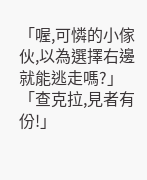「喔,可憐的小傢伙,以為選擇右邊就能逃走嗎?」
「查克拉,見者有份!」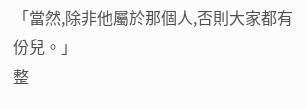「當然,除非他屬於那個人,否則大家都有份兒。」
整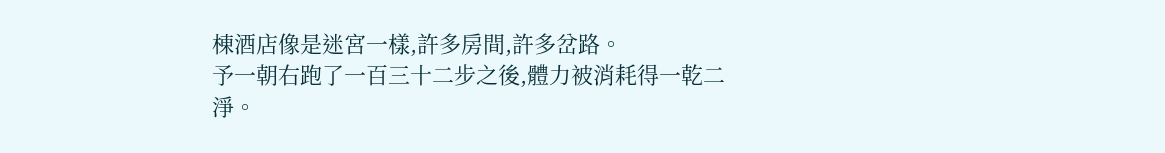棟酒店像是迷宮一樣,許多房間,許多岔路。
予一朝右跑了一百三十二步之後,體力被消耗得一乾二淨。